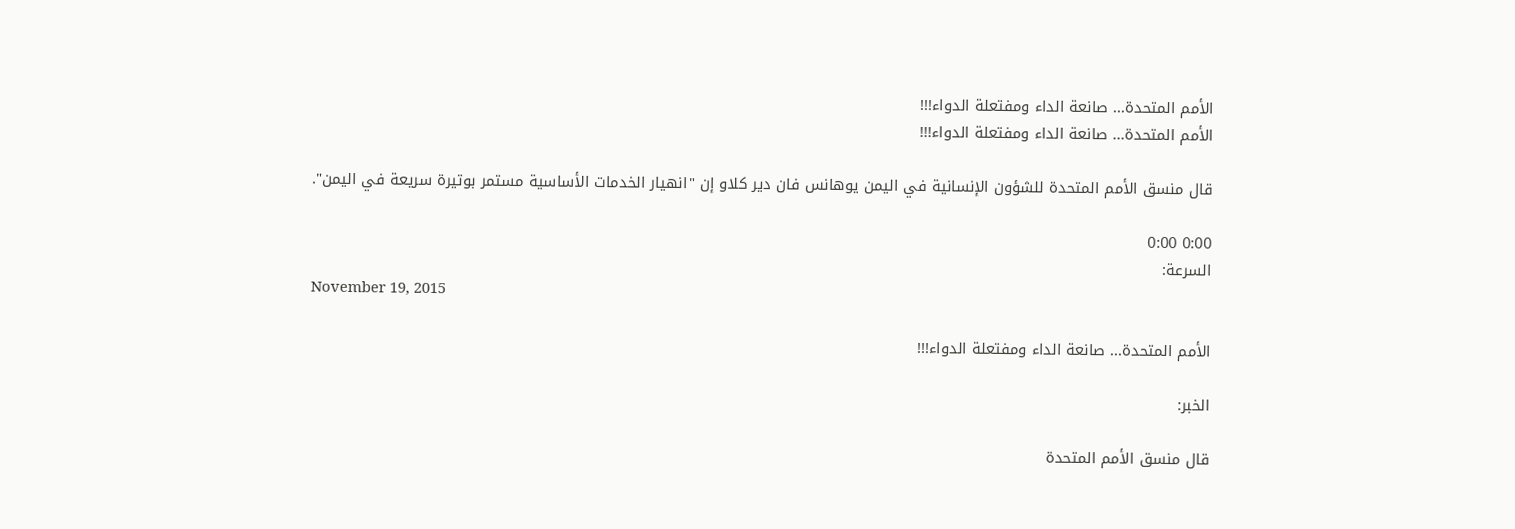الأمم المتحدة... صانعة الداء ومفتعلة الدواء!!!
الأمم المتحدة... صانعة الداء ومفتعلة الدواء!!!

قال منسق الأمم المتحدة للشؤون الإنسانية في اليمن يوهانس فان دير كلاو إن "انهيار الخدمات الأساسية مستمر بوتيرة سريعة في اليمن".

0:00 0:00
السرعة:
November 19, 2015

الأمم المتحدة... صانعة الداء ومفتعلة الدواء!!!

الخبر:

قال منسق الأمم المتحدة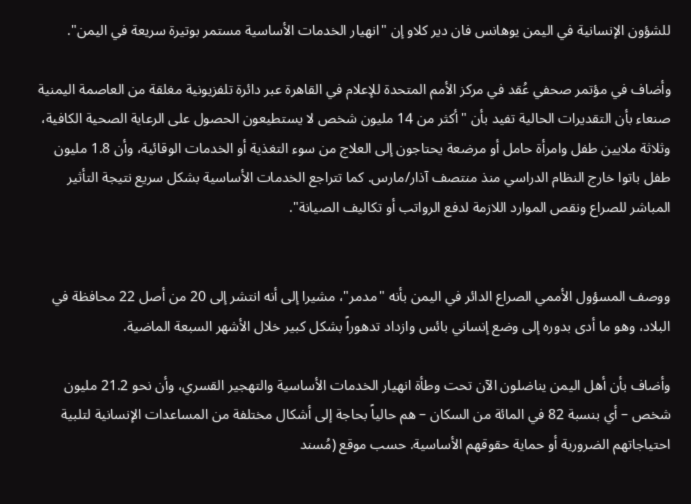للشؤون الإنسانية في اليمن يوهانس فان دير كلاو إن "انهيار الخدمات الأساسية مستمر بوتيرة سريعة في اليمن".

وأضاف في مؤتمر صحفي عُقد في مركز الأمم المتحدة للإعلام في القاهرة عبر دائرة تلفزيونية مغلقة من العاصمة اليمنية صنعاء بأن التقديرات الحالية تفيد بأن "أكثر من 14 مليون شخص لا يستطيعون الحصول على الرعاية الصحية الكافية، وثلاثة ملايين طفل وامرأة حامل أو مرضعة يحتاجون إلى العلاج من سوء التغذية أو الخدمات الوقائية، وأن 1.8 مليون طفل باتوا خارج النظام الدراسي منذ منتصف آذار/مارس. كما تتراجع الخدمات الأساسية بشكل سريع نتيجة التأثير المباشر للصراع ونقص الموارد اللازمة لدفع الرواتب أو تكاليف الصيانة".


ووصف المسؤول الأممي الصراع الدائر في اليمن بأنه "مدمر"، مشيرا إلى أنه انتشر إلى 20 من أصل 22 محافظة في البلاد، وهو ما أدى بدوره إلى وضع إنساني بائس وازداد تدهوراً بشكل كبير خلال الأشهر السبعة الماضية.

وأضاف بأن أهل اليمن يناضلون الآن تحت وطأة انهيار الخدمات الأساسية والتهجير القسري، وأن نحو 21.2 مليون شخص – أي بنسبة 82 في المائة من السكان – هم حالياً بحاجة إلى أشكال مختلفة من المساعدات الإنسانية لتلبية احتياجاتهم الضرورية أو حماية حقوقهم الأساسية. حسب موقع (مُسند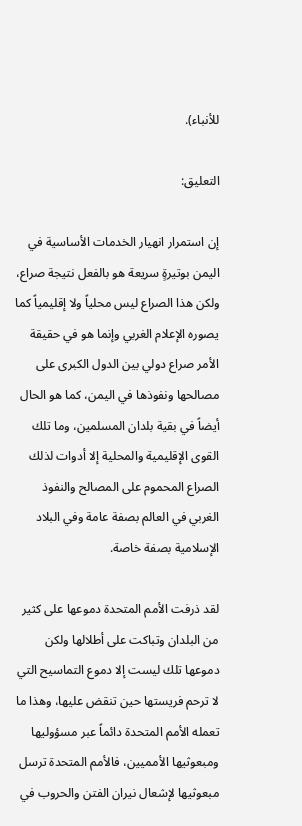للأنباء).

التعليق:

إن استمرار انهيار الخدمات الأساسية في اليمن بوتيرةٍ سريعة هو بالفعل نتيجة صراع، ولكن هذا الصراع ليس محلياً ولا إقليمياً كما يصوره الإعلام الغربي وإنما هو في حقيقة الأمر صراع دولي بين الدول الكبرى على مصالحها ونفوذها في اليمن، كما هو الحال أيضاً في بقية بلدان المسلمين، وما تلك القوى الإقليمية والمحلية إلا أدوات لذلك الصراع المحموم على المصالح والنفوذ الغربي في العالم بصفة عامة وفي البلاد الإسلامية بصفة خاصة.

لقد ذرفت الأمم المتحدة دموعها على كثير من البلدان وتباكت على أطلالها ولكن دموعها تلك ليست إلا دموع التماسيح التي لا ترحم فريستها حين تنقض عليها، وهذا ما تعمله الأمم المتحدة دائماً عبر مسؤوليها ومبعوثيها الأمميين، فالأمم المتحدة ترسل مبعوثيها لإشعال نيران الفتن والحروب في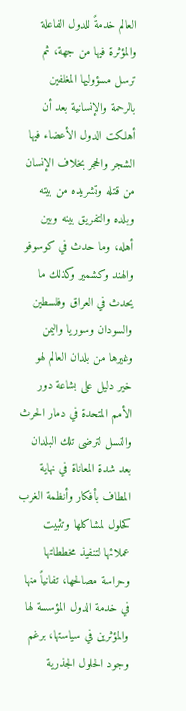العالم خدمةً للدول الفاعلة والمؤثرة فيها من جهة، ثم ترسل مسؤوليها المغلفين بالرحمة والإنسانية بعد أن أهلكت الدول الأعضاء فيها الشجر والحجر بخلاف الإنسان من قتله وتشريده من بيته وبلده والتفريق بينه وبين أهله، وما حدث في كوسوفو والهند وكشمير وكذلك ما يحدث في العراق وفلسطين والسودان وسوريا واليمن وغيرها من بلدان العالم لهو خير دليل على بشاعة دور الأمم المتحدة في دمار الحرث والنسل لترضى تلك البلدان بعد شدة المعاناة في نهاية المطاف بأفكار وأنظمة الغرب كحلول لمشاكلها وتثبيت عملائها لتنفيذ مخططاتها وحراسة مصالحها، تفانياً منها في خدمة الدول المؤسسة لها والمؤثرين في سياستها، برغم وجود الحلول الجذرية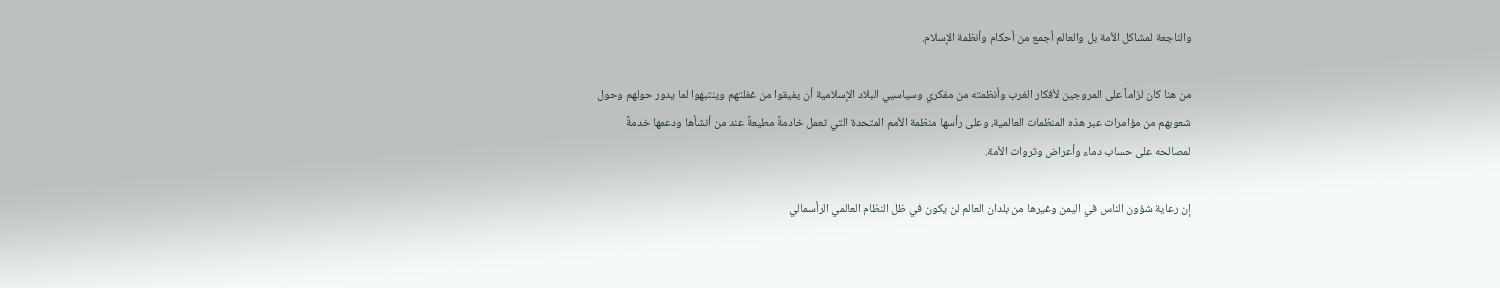والناجعة لمشاكل الأمة بل والعالم أجمع من أحكام وأنظمة الإسلام.

من هنا كان لزاماً على المروجين لأفكار الغرب وأنظمته من مفكري وسياسيي البلاد الإسلامية أن يفيقوا من غفلتهم وينتبهوا لما يدور حولهم وحول شعوبهم من مؤامرات عبر هذه المنظمات العالمية، وعلى رأسها منظمة الأمم المتحدة التي تعمل خادمةً مطيعةً عند من أنشأها ودعمها خدمةً لمصالحه على حساب دماء وأعراض وثروات الأمة.

إن رعاية شؤون الناس في اليمن وغيرها من بلدان العالم لن يكون في ظل النظام العالمي الرأسمالي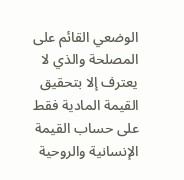الوضعي القائم على المصلحة والذي لا يعترف إلا بتحقيق القيمة المادية فقط على حساب القيمة الإنسانية والروحية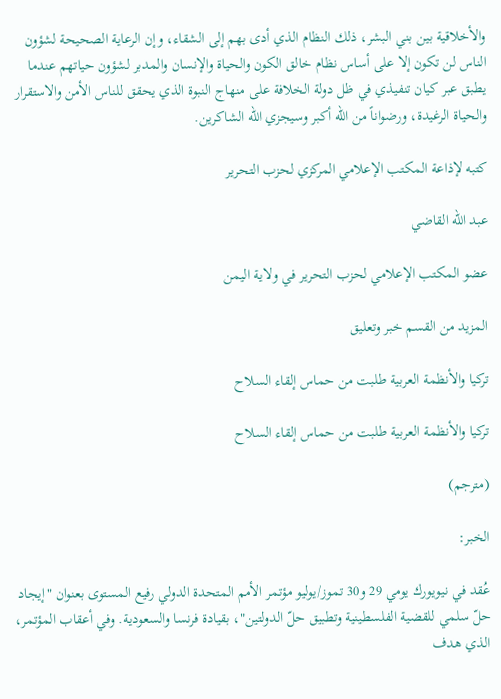والأخلاقية بين بني البشر، ذلك النظام الذي أدى بهم إلى الشقاء، وإن الرعاية الصحيحة لشؤون الناس لن تكون إلا على أساس نظام خالق الكون والحياة والإنسان والمدبر لشؤون حياتهم عندما يطبق عبر كيان تنفيذي في ظل دولة الخلافة على منهاج النبوة الذي يحقق للناس الأمن والاستقرار والحياة الرغيدة، ورضواناً من الله أكبر وسيجزي الله الشاكرين.

كتبه لإذاعة المكتب الإعلامي المركزي لحزب التحرير

عبد الله القاضي

عضو المكتب الإعلامي لحزب التحرير في ولاية اليمن

المزيد من القسم خبر وتعليق

تركيا والأنظمة العربية طلبت من حماس إلقاء السلاح

تركيا والأنظمة العربية طلبت من حماس إلقاء السلاح

(مترجم)

الخبر:

عُقد في نيويورك يومي 29 و30 تموز/يوليو مؤتمر الأمم المتحدة الدولي رفيع المستوى بعنوان "إيجاد حلّ سلمي للقضية الفلسطينية وتطبيق حلّ الدولتين"، بقيادة فرنسا والسعودية. وفي أعقاب المؤتمر، الذي هدف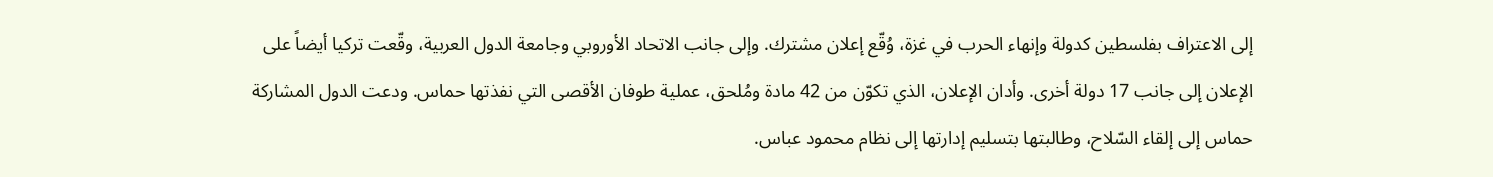إلى الاعتراف بفلسطين كدولة وإنهاء الحرب في غزة، وُقّع إعلان مشترك. وإلى جانب الاتحاد الأوروبي وجامعة الدول العربية، وقّعت تركيا أيضاً على الإعلان إلى جانب 17 دولة أخرى. وأدان الإعلان، الذي تكوّن من 42 مادة ومُلحق، عملية طوفان الأقصى التي نفذتها حماس. ودعت الدول المشاركة حماس إلى إلقاء السّلاح، وطالبتها بتسليم إدارتها إلى نظام محمود عباس.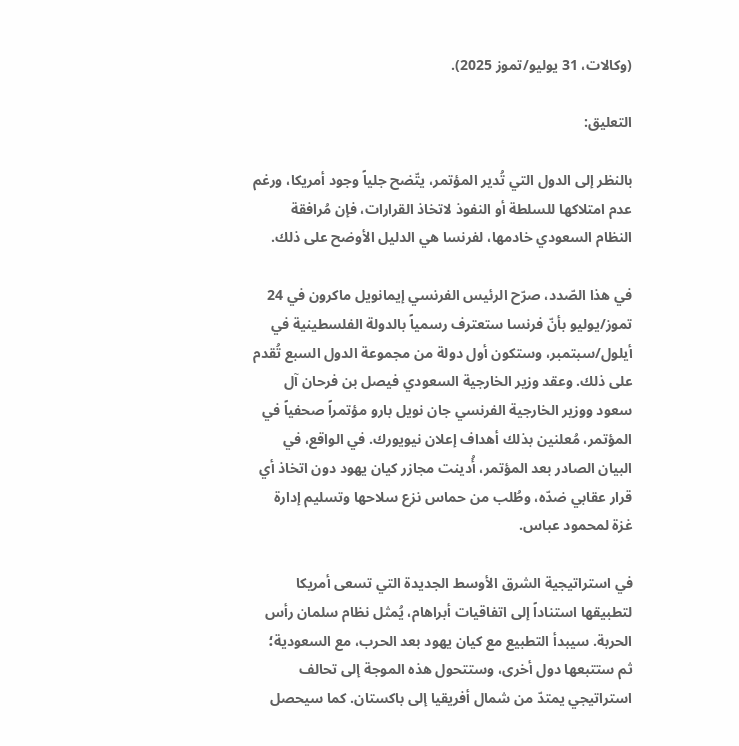(وكالات، 31 يوليو/تموز 2025).

التعليق:

بالنظر إلى الدول التي تُدير المؤتمر، يتّضح جلياً وجود أمريكا، ورغم عدم امتلاكها للسلطة أو النفوذ لاتخاذ القرارات، فإن مُرافقة النظام السعودي خادمها، لفرنسا هي الدليل الأوضح على ذلك.

في هذا الصّدد، صرّح الرئيس الفرنسي إيمانويل ماكرون في 24 تموز/يوليو بأنّ فرنسا ستعترف رسمياً بالدولة الفلسطينية في أيلول/سبتمبر، وستكون أول دولة من مجموعة الدول السبع تُقدم على ذلك. وعقد وزير الخارجية السعودي فيصل بن فرحان آل سعود ووزير الخارجية الفرنسي جان نويل بارو مؤتمراً صحفياً في المؤتمر، مُعلنين بذلك أهداف إعلان نيويورك. في الواقع، في البيان الصادر بعد المؤتمر، أُدينت مجازر كيان يهود دون اتخاذ أي قرار عقابي ضدّه، وطُلب من حماس نزع سلاحها وتسليم إدارة غزة لمحمود عباس.

في استراتيجية الشرق الأوسط الجديدة التي تسعى أمريكا لتطبيقها استناداً إلى اتفاقيات أبراهام، يُمثل نظام سلمان رأس الحربة. سيبدأ التطبيع مع كيان يهود بعد الحرب، مع السعودية؛ ثم ستتبعها دول أخرى، وستتحول هذه الموجة إلى تحالف استراتيجي يمتدّ من شمال أفريقيا إلى باكستان. كما سيحصل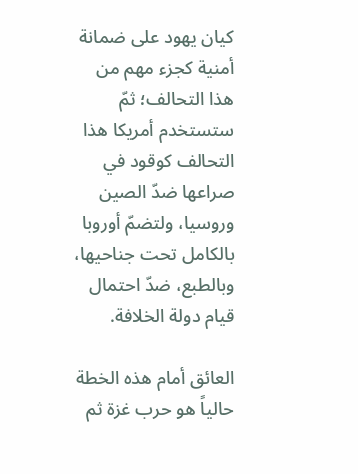كيان يهود على ضمانة أمنية كجزء مهم من هذا التحالف؛ ثمّ ستستخدم أمريكا هذا التحالف كوقود في صراعها ضدّ الصين وروسيا، ولتضمّ أوروبا بالكامل تحت جناحيها، وبالطبع، ضدّ احتمال قيام دولة الخلافة.

العائق أمام هذه الخطة حالياً هو حرب غزة ثم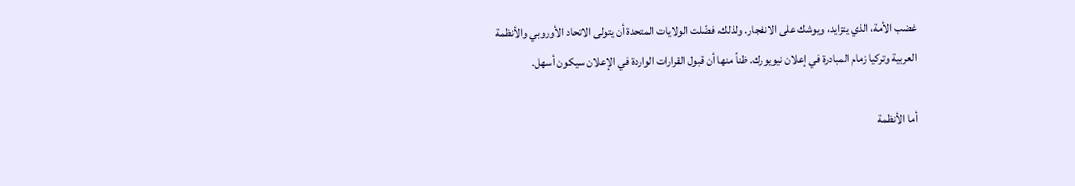غضب الأمة، الذي يتزايد، ويوشك على الانفجار. ولذلك، فضّلت الولايات المتحدة أن يتولى الاتحاد الأوروبي والأنظمة العربية وتركيا زمام المبادرة في إعلان نيويورك. ظناً منها أن قبول القرارات الواردة في الإعلان سيكون أسهل.

أما الأنظمة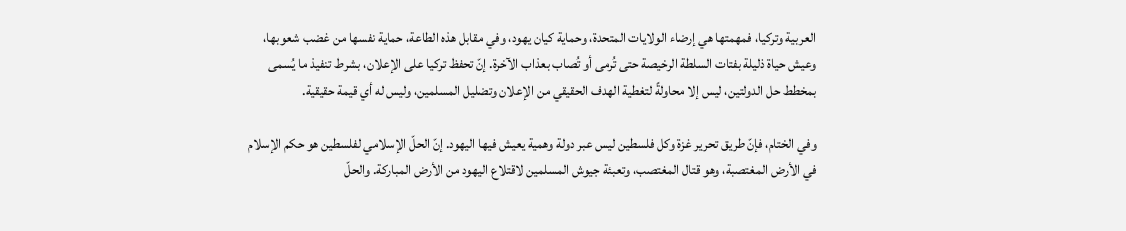العربية وتركيا، فمهمتها هي إرضاء الولايات المتحدة، وحماية كيان يهود، وفي مقابل هذه الطاعة، حماية نفسها من غضب شعوبها، وعيش حياة ذليلة بفتات السلطة الرخيصة حتى تُرمى أو تُصاب بعذاب الآخرة. إنّ تحفظ تركيا على الإعلان، بشرط تنفيذ ما يُسمى بمخطط حل الدولتين، ليس إلا محاولةً لتغطية الهدف الحقيقي من الإعلان وتضليل المسلمين، وليس له أي قيمة حقيقية.

وفي الختام، فإنّ طريق تحرير غزة وكل فلسطين ليس عبر دولة وهمية يعيش فيها اليهود. إنّ الحلّ الإسلامي لفلسطين هو حكم الإسلام في الأرض المغتصبة، وهو قتال المغتصب، وتعبئة جيوش المسلمين لاقتلاع اليهود من الأرض المباركة. والحلّ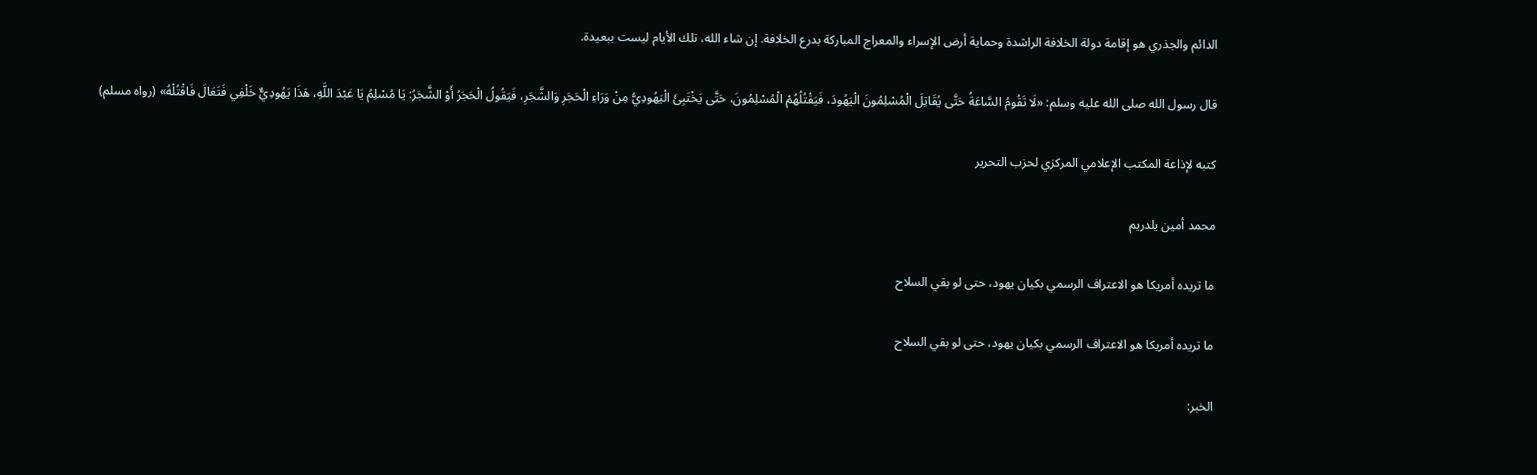الدائم والجذري هو إقامة دولة الخلافة الراشدة وحماية أرض الإسراء والمعراج المباركة بدرع الخلافة. إن شاء الله، تلك الأيام ليست ببعيدة.

قال رسول الله صلى الله عليه وسلم: «لَا تَقُومُ السَّاعَةُ حَتَّى يُقَاتِلَ الْمُسْلِمُونَ الْيَهُودَ، فَيَقْتُلُهُمْ الْمُسْلِمُونَ، حَتَّى يَخْتَبِئَ الْيَهُودِيُّ مِنْ وَرَاءِ الْحَجَرِ وَالشَّجَرِ، فَيَقُولُ الْحَجَرُ أَوْ الشَّجَرُ: يَا مُسْلِمُ يَا عَبْدَ اللَّهِ، هَذَا يَهُودِيٌّ خَلْفِي فَتَعَالَ فَاقْتُلْهُ» (رواه مسلم)

كتبه لإذاعة المكتب الإعلامي المركزي لحزب التحرير

محمد أمين يلدريم

ما تريده أمريكا هو الاعتراف الرسمي بكيان يهود، حتى لو بقي السلاح

ما تريده أمريكا هو الاعتراف الرسمي بكيان يهود، حتى لو بقي السلاح

الخبر: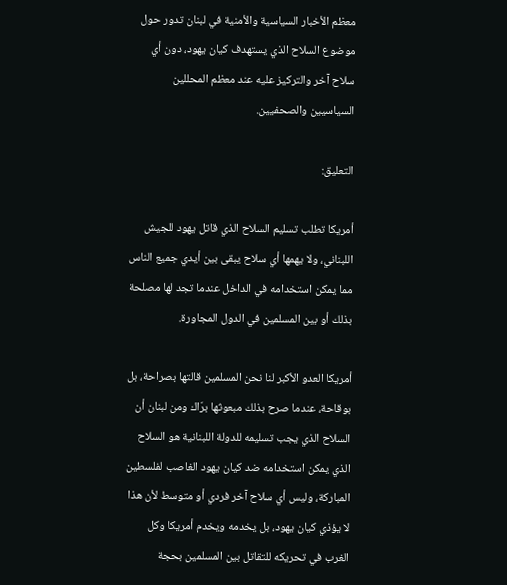معظم الأخبار السياسية والأمنية في لبنان تدور حول موضوع السلاح الذي يستهدف كيان يهود، دون أي سلاح آخر والتركيز عليه عند معظم المحللين السياسيين والصحفيين.

التعليق:

أمريكا تطلب تسليم السلاح الذي قاتل يهود للجيش اللبناني، ولا يهمها أي سلاح يبقى بين أيدي جميع الناس مما يمكن استخدامه في الداخل عندما تجد لها مصلحة بذلك أو بين المسلمين في الدول المجاورة.

أمريكا العدو الأكبر لنا نحن المسلمين قالتها بصراحة، بل بوقاحة، عندما صرح بذلك مبعوثها برّاك ومن لبنان أن السلاح الذي يجب تسليمه للدولة اللبنانية هو السلاح الذي يمكن استخدامه ضد كيان يهود الغاصب لفلسطين المباركة، وليس أي سلاح آخر فردي أو متوسط لأن هذا لا يؤذي كيان يهود، بل يخدمه ويخدم أمريكا وكل الغرب في تحريكه للتقاتل بين المسلمين بحجة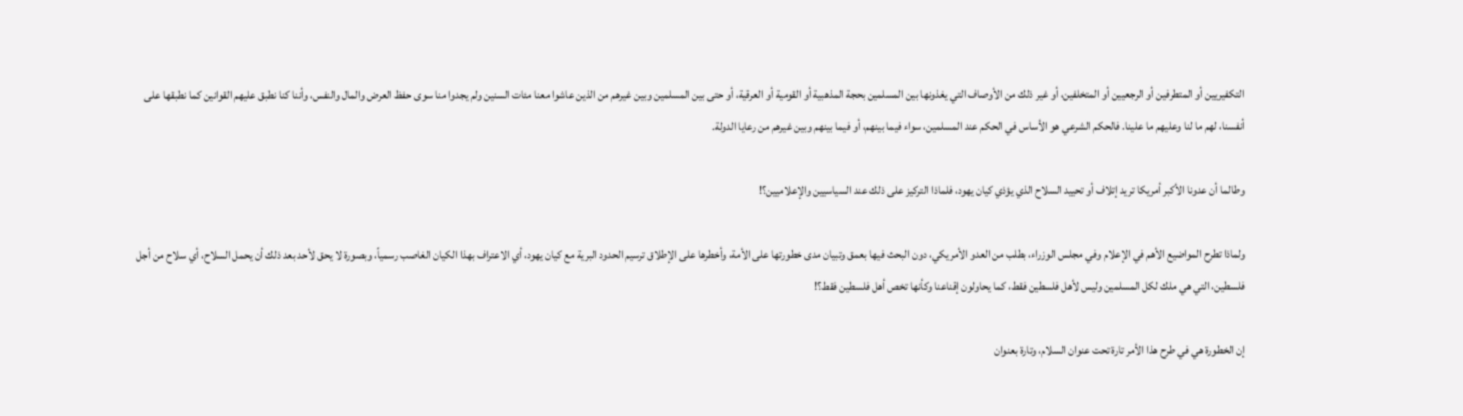التكفيريين أو المتطرفين أو الرجعيين أو المتخلفين، أو غير ذلك من الأوصاف التي يغذونها بين المسلمين بحجة المذهبية أو القومية أو العرقية، أو حتى بين المسلمين وبين غيرهم من الذين عاشوا معنا مئات السنين ولم يجدوا منا سوى حفظ العرض والمال والنفس، وأننا كنا نطبق عليهم القوانين كما نطبقها على أنفسنا، لهم ما لنا وعليهم ما علينا. فالحكم الشرعي هو الأساس في الحكم عند المسلمين، سواء فيما بينهم، أو فيما بينهم وبين غيرهم من رعايا الدولة.

وطالما أن عدونا الأكبر أمريكا تريد إتلاف أو تحييد السلاح الذي يؤذي كيان يهود، فلماذا التركيز على ذلك عند السياسيين والإعلاميين؟!

ولماذا تطرح المواضيع الأهم في الإعلام وفي مجلس الوزراء، بطلب من العدو الأمريكي، دون البحث فيها بعمق وتبيان مدى خطورتها على الأمة، وأخطرها على الإطلاق ترسيم الحدود البرية مع كيان يهود، أي الاعتراف بهذا الكيان الغاصب رسمياً، وبصورة لا يحق لأحد بعد ذلك أن يحمل السلاح، أي سلاح من أجل فلسطين، التي هي ملك لكل المسلمين وليس لأهل فلسطين فقط، كما يحاولون إقناعنا وكأنها تخص أهل فلسطين فقط؟!

إن الخطورة هي في طرح هذا الأمر تارة تحت عنوان السلام، وتارة بعنوان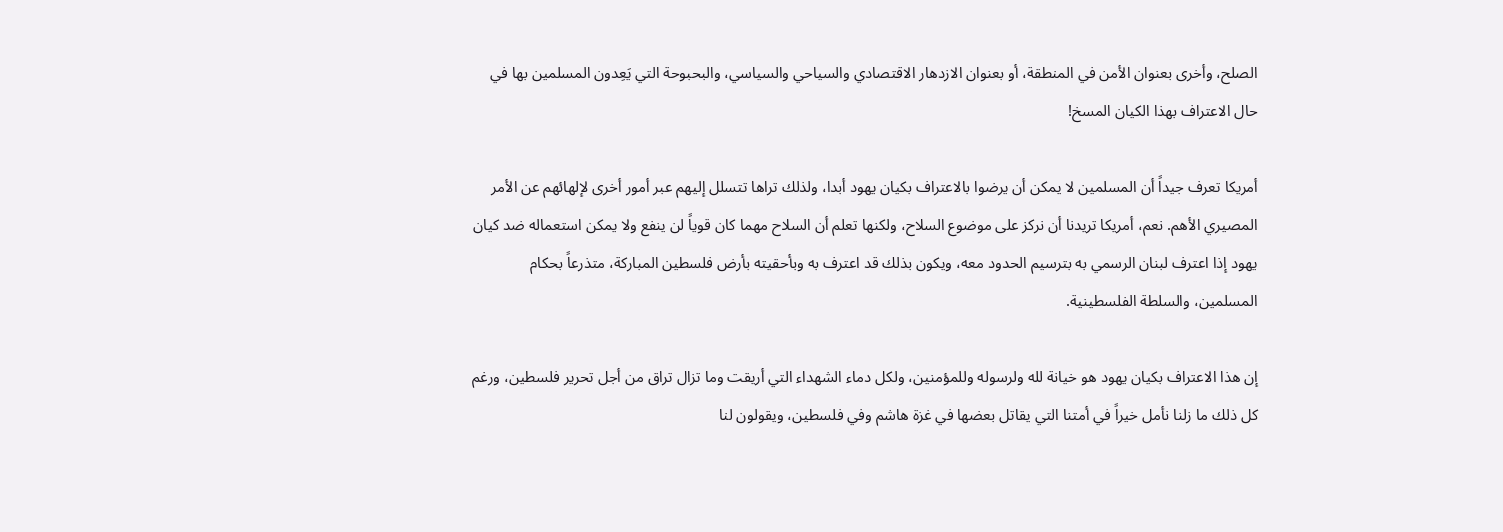الصلح، وأخرى بعنوان الأمن في المنطقة، أو بعنوان الازدهار الاقتصادي والسياحي والسياسي، والبحبوحة التي يَعِدون المسلمين بها في حال الاعتراف بهذا الكيان المسخ!

أمريكا تعرف جيداً أن المسلمين لا يمكن أن يرضوا بالاعتراف بكيان يهود أبدا، ولذلك تراها تتسلل إليهم عبر أمور أخرى لإلهائهم عن الأمر المصيري الأهم. نعم، أمريكا تريدنا أن نركز على موضوع السلاح، ولكنها تعلم أن السلاح مهما كان قوياً لن ينفع ولا يمكن استعماله ضد كيان يهود إذا اعترف لبنان الرسمي به بترسيم الحدود معه، ويكون بذلك قد اعترف به وبأحقيته بأرض فلسطين المباركة، متذرعاً بحكام المسلمين، والسلطة الفلسطينية.

إن هذا الاعتراف بكيان يهود هو خيانة لله ولرسوله وللمؤمنين، ولكل دماء الشهداء التي أريقت وما تزال تراق من أجل تحرير فلسطين، ورغم كل ذلك ما زلنا نأمل خيراً في أمتنا التي يقاتل بعضها في غزة هاشم وفي فلسطين، ويقولون لنا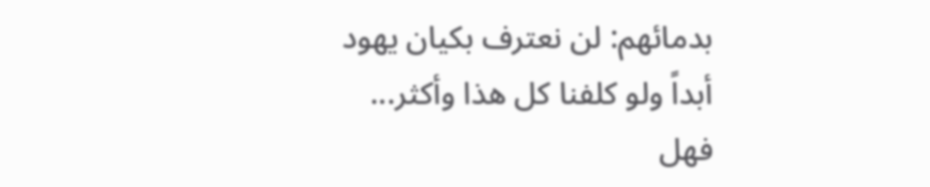بدمائهم: لن نعترف بكيان يهود أبداً ولو كلفنا كل هذا وأكثر... فهل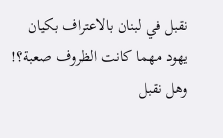نقبل في لبنان بالاعتراف بكيان يهود مهما كانت الظروف صعبة؟! وهل نقبل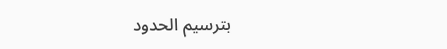بترسيم الحدود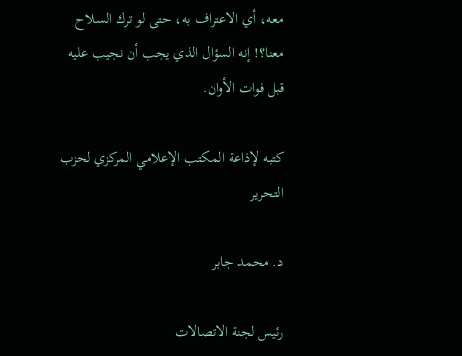معه، أي الاعتراف به، حتى لو ترك السلاح معنا؟! إنه السؤال الذي يجب أن نجيب عليه قبل فوات الأوان.

كتبه لإذاعة المكتب الإعلامي المركزي لحزب التحرير

د. محمد جابر

رئيس لجنة الاتصالات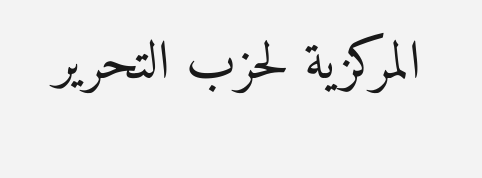المركزية لحزب التحرير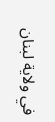في ولاية لبنان